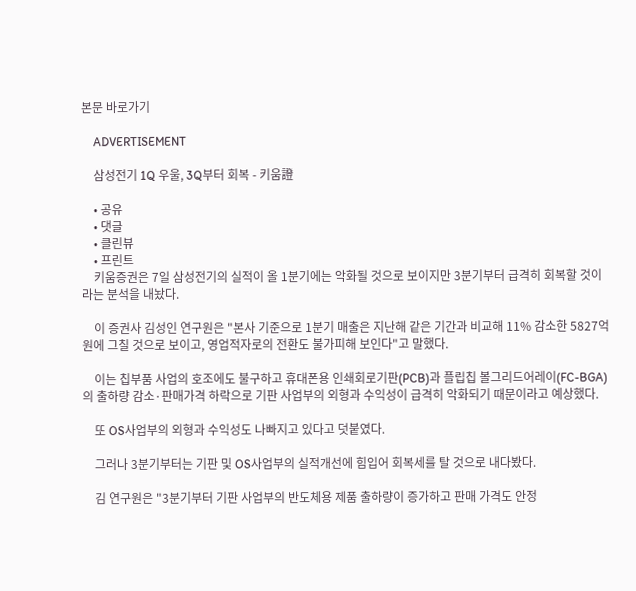본문 바로가기

    ADVERTISEMENT

    삼성전기 1Q 우울, 3Q부터 회복 - 키움證

    • 공유
    • 댓글
    • 클린뷰
    • 프린트
    키움증권은 7일 삼성전기의 실적이 올 1분기에는 악화될 것으로 보이지만 3분기부터 급격히 회복할 것이라는 분석을 내놨다.

    이 증권사 김성인 연구원은 "본사 기준으로 1분기 매출은 지난해 같은 기간과 비교해 11% 감소한 5827억원에 그칠 것으로 보이고, 영업적자로의 전환도 불가피해 보인다"고 말했다.

    이는 칩부품 사업의 호조에도 불구하고 휴대폰용 인쇄회로기판(PCB)과 플립칩 볼그리드어레이(FC-BGA)의 출하량 감소·판매가격 하락으로 기판 사업부의 외형과 수익성이 급격히 악화되기 때문이라고 예상했다.

    또 OS사업부의 외형과 수익성도 나빠지고 있다고 덧붙였다.

    그러나 3분기부터는 기판 및 OS사업부의 실적개선에 힘입어 회복세를 탈 것으로 내다봤다.

    김 연구원은 "3분기부터 기판 사업부의 반도체용 제품 출하량이 증가하고 판매 가격도 안정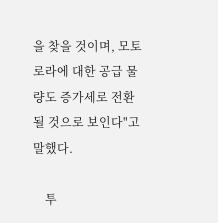을 찾을 것이며, 모토로라에 대한 공급 물량도 증가세로 전환될 것으로 보인다"고 말했다.

    투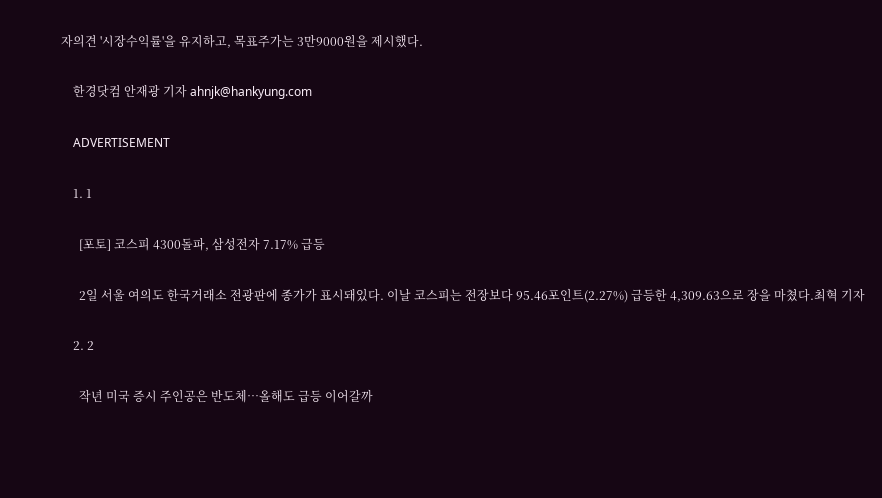자의견 '시장수익률'을 유지하고, 목표주가는 3만9000원을 제시했다.

    한경닷컴 안재광 기자 ahnjk@hankyung.com

    ADVERTISEMENT

    1. 1

      [포토] 코스피 4300돌파, 삼성전자 7.17% 급등

      2일 서울 여의도 한국거래소 전광판에 종가가 표시돼있다. 이날 코스피는 전장보다 95.46포인트(2.27%) 급등한 4,309.63으로 장을 마쳤다.최혁 기자

    2. 2

      작년 미국 증시 주인공은 반도체…올해도 급등 이어갈까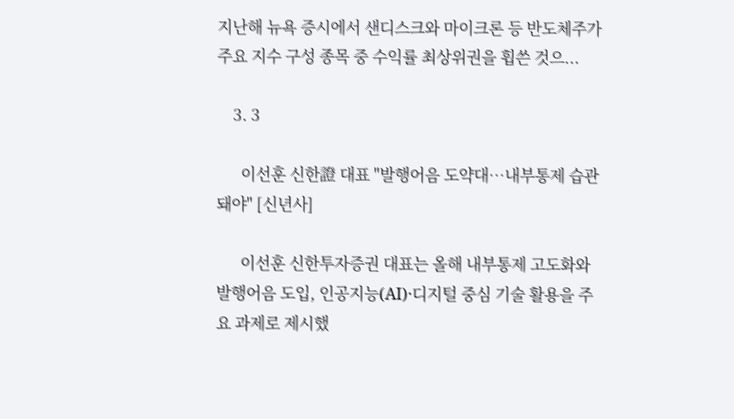지난해 뉴욕 증시에서 샌디스크와 마이크론 등 반도체주가 주요 지수 구성 종목 중 수익률 최상위권을 휩쓴 것으...

    3. 3

      이선훈 신한證 대표 "발행어음 도약대…내부통제 습관돼야" [신년사]

      이선훈 신한투자증권 대표는 올해 내부통제 고도화와 발행어음 도입, 인공지능(AI)·디지털 중심 기술 활용을 주요 과제로 제시했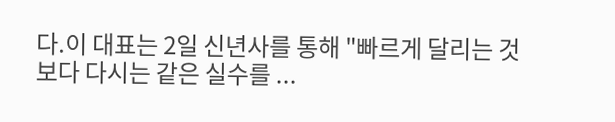다.이 대표는 2일 신년사를 통해 "빠르게 달리는 것보다 다시는 같은 실수를 ...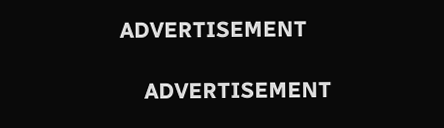ADVERTISEMENT

    ADVERTISEMENT